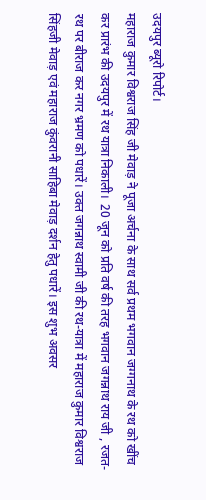उदयपुर ब्यूरो रिपोर्ट।
महाराज कुमार विश्वराज सिंह जी मेवाड़ ने पूजा अर्चना के साथ सर्व प्रथम भगवान जग्गनाथ के रथ को खींच कर प्रारंभ की उदयपुर में रथ यात्रा निकाली।  20 जून को प्रति वर्ष की तरह भगवान जगन्नाथ राय जी , रजत-रथ पर बीराज कर नगर भ्रमण को पधारें। उक्त जगन्नाथ स्वामी जी की रथ-यात्रा में महाराज कुमार विश्वराज सिंहजी मेवाड़ एवं महाराज कुंवरानी साहिबा मेवाड़ दर्शन हेतु पधारें। इस शुभ अवसर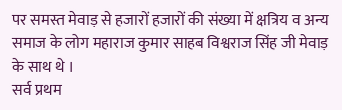पर समस्त मेवाड़ से हजारों हजारों की संख्या में क्षत्रिय व अन्य समाज के लोग महाराज कुमार साहब विश्वराज सिंह जी मेवाड़ के साथ थे ।
सर्व प्रथम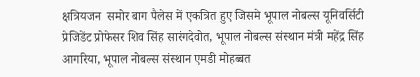क्षत्रियजन  समोर बाग पैलेस में एकत्रित हुए जिसमे भूपाल नोबल्स यूनिवर्सिटी प्रेजिडेंट प्रोफेसर शिव सिंह सारंगदेवोत, भूपाल नोबल्स संस्थान मंत्री महेंद्र सिंह आगरिया, भूपाल नोबल्स संस्थान एमडी मोहब्बत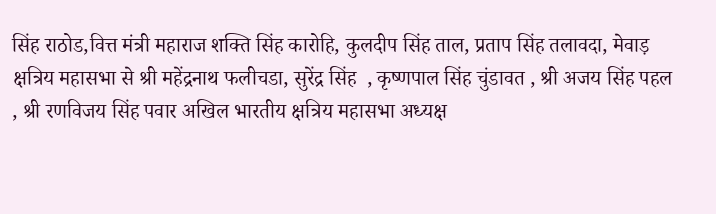सिंह राठोड,वित्त मंत्री महाराज शक्ति सिंह कारोहि, कुलदीप सिंह ताल, प्रताप सिंह तलावदा, मेवाड़ क्षत्रिय महासभा से श्री महेंद्रनाथ फलीचडा, सुरेंद्र सिंह  , कृष्णपाल सिंह चुंडावत , श्री अजय सिंह पहल , श्री रणविजय सिंह पवार अखिल भारतीय क्षत्रिय महासभा अध्यक्ष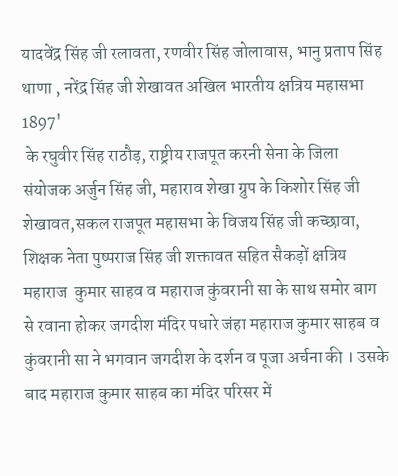यादवेंद्र सिंह जी रलावता, रणवीर सिंह जोलावास, भानु प्रताप सिंह थाणा , नरेंद्र सिंह जी शेखावत अखिल भारतीय क्षत्रिय महासभा 1897'
 के रघुवीर सिंह राठौड़, राष्ट्रीय राजपूत करनी सेना के जिला संयोजक अर्जुन सिंह जी, महाराव शेखा ग्रुप के किशोर सिंह जी शेखावत,सकल राजपूत महासभा के विजय सिंह जी कच्छावा, शिक्षक नेता पुष्पराज सिंह जी शक्तावत सहित सैकड़ों क्षत्रिय महाराज  कुमार साहव व महाराज कुंवरानी सा के साथ समोर बाग से रवाना होकर जगदीश मंदिर पधारे जंहा महाराज कुमार साहब व कुंवरानी सा ने भगवान जगदीश के दर्शन व पूजा अर्चना की । उसके बाद महाराज कुमार साहब का मंदिर परिसर में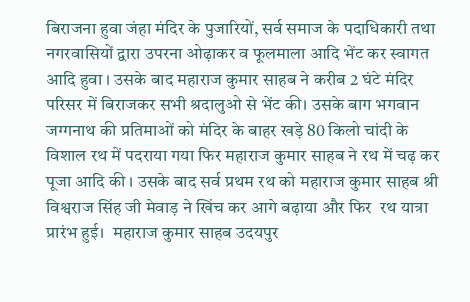बिराजना हुवा जंहा मंदिर के पुजारियों, सर्व समाज के पदाधिकारी तथा नगरवासियों द्वारा उपरना ओढ़ाकर व फूलमाला आदि भेंट कर स्वागत आदि हुवा । उसके बाद महाराज कुमार साहब ने करीब 2 घंटे मंदिर परिसर में बिराजकर सभी श्रदालुओ से भेंट की। उसके बाग भगवान जग्गनाथ की प्रतिमाओं को मंदिर के बाहर खड़े 80 किलो चांदी के विशाल रथ में पदराया गया फिर महाराज कुमार साहब ने रथ में चढ़ कर पूजा आदि की । उसके बाद सर्व प्रथम रथ को महाराज कुमार साहब श्री विश्वराज सिंह जी मेवाड़ ने खिंच कर आगे बढ़ाया और फिर  रथ यात्रा प्रारंभ हुई।  महाराज कुमार साहब उदयपुर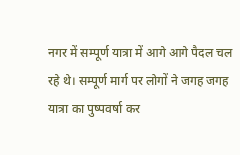नगर में सम्पूर्ण यात्रा में आगे आगे पैदल चल रहे थे। सम्पूर्ण मार्ग पर लोगों ने जगह जगह यात्रा का पुष्पवर्षा कर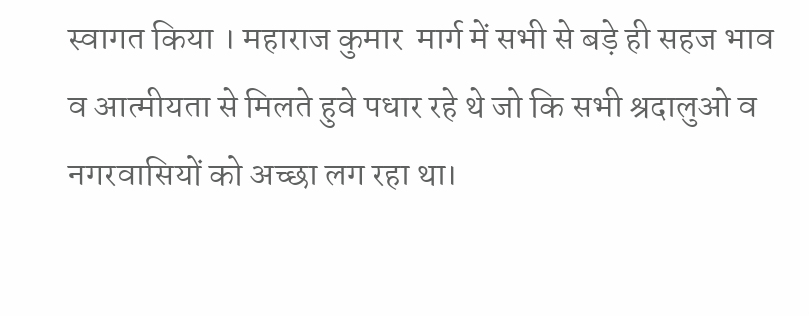स्वागत किया । महाराज कुमार  मार्ग में सभी से बड़े ही सहज भाव व आत्मीयता से मिलते हुवे पधार रहे थे जो कि सभी श्रदालुओ व नगरवासियों को अच्छा लग रहा था।